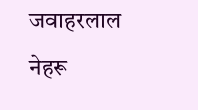जवाहरलाल नेहरू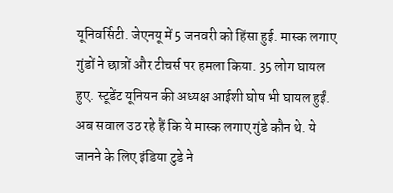यूनिवर्सिटी. जेएनयू में 5 जनवरी को हिंसा हुई. मास्क लगाए गुंडों ने छात्रों और टीचर्स पर हमला किया. 35 लोग घायल हुए. स्टूडेंट यूनियन की अध्यक्ष आईशी घोष भी घायल हुईं. अब सवाल उठ रहे हैं कि ये मास्क लगाए गुंडे कौन थे. ये जानने के लिए इंडिया टुडे ने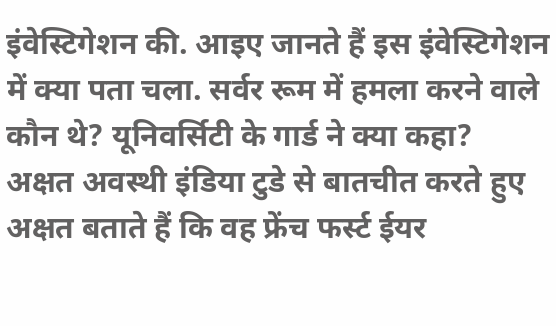इंवेस्टिगेशन की. आइए जानते हैं इस इंवेस्टिगेशन में क्या पता चला. सर्वर रूम में हमला करने वाले कौन थे? यूनिवर्सिटी के गार्ड ने क्या कहा?
अक्षत अवस्थी इंडिया टुडे से बातचीत करते हुए अक्षत बताते हैं कि वह फ्रेंच फर्स्ट ईयर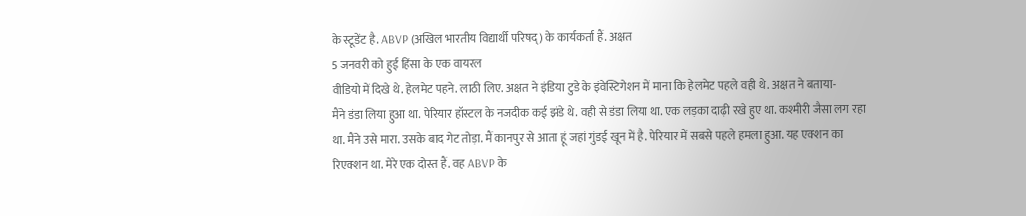के स्टूडेंट है. ABVP (अखिल भारतीय विद्यार्थी परिषद्) के कार्यकर्ता हैं. अक्षत
5 जनवरी को हुई हिंसा के एक वायरल
वीडियो में दिखे थे. हेलमेट पहने. लाठी लिए. अक्षत ने इंडिया टुडे के इंवेस्टिगेशन में माना कि हेलमेट पहले वही थे. अक्षत ने बताया-
मैंने डंडा लिया हुआ था. पेरियार हॉस्टल के नजदीक कई झंडे थे. वही से डंडा लिया था. एक लड़का दाढ़ी रखे हुए था. कश्मीरी जैसा लग रहा था. मैंने उसे मारा. उसके बाद गेट तोड़ा. मैं कानपुर से आता हूं जहां गुंडई खून में है. पेरियार में सबसे पहले हमला हुआ. यह एक्शन का रिएक्शन था. मेरे एक दोस्त हैं. वह ABVP के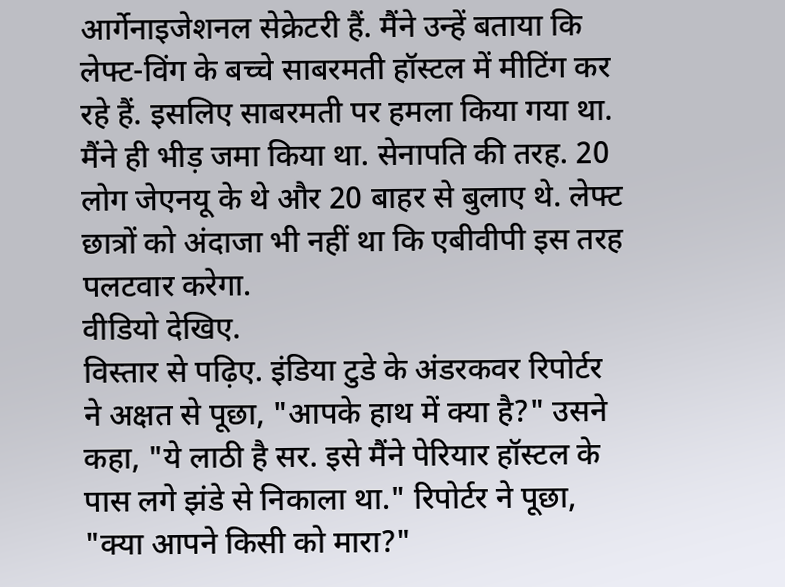आर्गेनाइजेशनल सेक्रेटरी हैं. मैंने उन्हें बताया कि लेफ्ट-विंग के बच्चे साबरमती हॉस्टल में मीटिंग कर रहे हैं. इसलिए साबरमती पर हमला किया गया था. मैंने ही भीड़ जमा किया था. सेनापति की तरह. 20 लोग जेएनयू के थे और 20 बाहर से बुलाए थे. लेफ्ट छात्रों को अंदाजा भी नहीं था कि एबीवीपी इस तरह पलटवार करेगा.
वीडियो देखिए.
विस्तार से पढ़िए. इंडिया टुडे के अंडरकवर रिपोर्टर ने अक्षत से पूछा, "आपके हाथ में क्या है?" उसने कहा, "ये लाठी है सर. इसे मैंने पेरियार हॉस्टल के पास लगे झंडे से निकाला था." रिपोर्टर ने पूछा, "क्या आपने किसी को मारा?"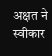अक्षत ने स्वीकार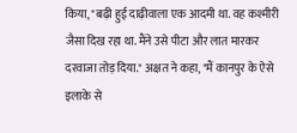किया, "बढ़ी हुई दाढ़ीवाला एक आदमी था. वह कश्मीरी जैसा दिख रहा था. मैंने उसे पीटा और लात मारकर दरवाजा तोड़ दिया." अक्षत ने कहा, "मैं कानपुर के ऐसे इलाके से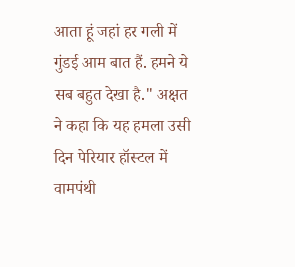आता हूं जहां हर गली में गुंडई आम बात हैं. हमने ये सब बहुत देखा है." अक्षत ने कहा कि यह हमला उसी दिन पेरियार हॉस्टल में वामपंथी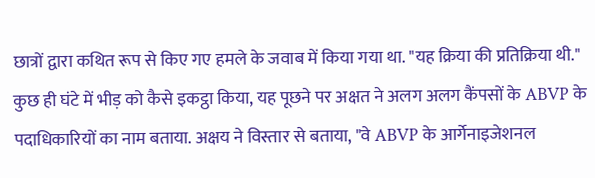छात्रों द्वारा कथित रूप से किए गए हमले के जवाब में किया गया था. "यह क्रिया की प्रतिक्रिया थी." कुछ ही घंटे में भीड़ को कैसे इकट्ठा किया, यह पूछने पर अक्षत ने अलग अलग कैंपसों के ABVP के पदाधिकारियों का नाम बताया. अक्षय ने विस्तार से बताया, "वे ABVP के आर्गेनाइजेशनल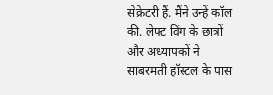सेक्रेटरी हैं. मैंने उन्हें कॉल की. लेफ्ट विंग के छात्रों और अध्यापकों ने साबरमती हॉस्टल के पास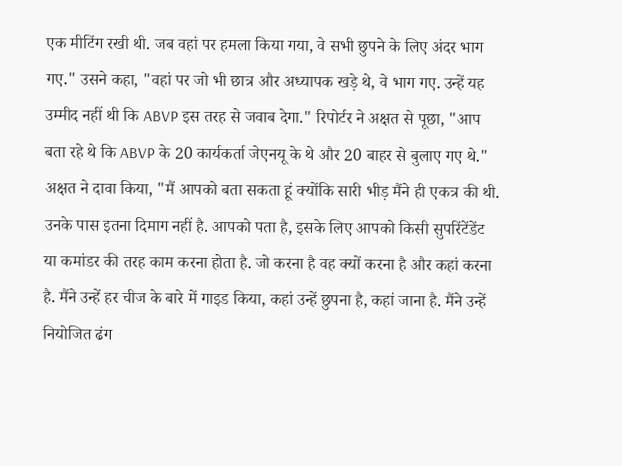एक मीटिंग रखी थी. जब वहां पर हमला किया गया, वे सभी छुपने के लिए अंदर भाग गए." उसने कहा, "वहां पर जो भी छात्र और अध्यापक खड़े थे, वे भाग गए. उन्हें यह उम्मीद नहीं थी कि ABVP इस तरह से जवाब देगा." रिपोर्टर ने अक्षत से पूछा, "आप बता रहे थे कि ABVP के 20 कार्यकर्ता जेएनयू के थे और 20 बाहर से बुलाए गए थे." अक्षत ने दावा किया, "मैं आपको बता सकता हूं क्योंकि सारी भीड़ मैंने ही एकत्र की थी. उनके पास इतना दिमाग नहीं है. आपको पता है, इसके लिए आपको किसी सुपरिंटेंडेंट या कमांडर की तरह काम करना होता है. जो करना है वह क्यों करना है और कहां करना है. मैंने उन्हें हर चीज के बारे में गाइड किया, कहां उन्हें छुपना है, कहां जाना है. मैंने उन्हें नियोजित ढंग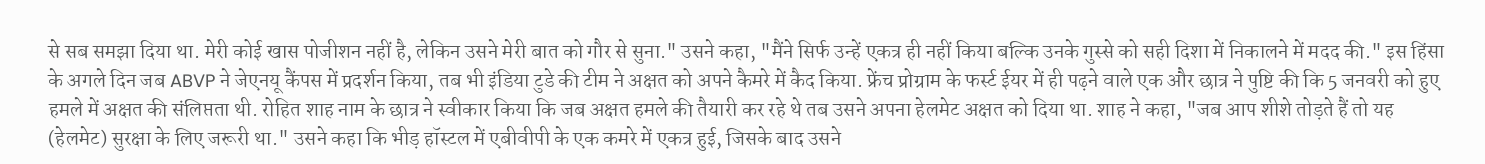से सब समझा दिया था. मेरी कोई खास पोजीशन नहीं है, लेकिन उसने मेरी बात को गौर से सुना." उसने कहा, "मैंने सिर्फ उन्हें एकत्र ही नहीं किया बल्कि उनके गुस्से को सही दिशा में निकालने में मदद की." इस हिंसा के अगले दिन जब ABVP ने जेएनयू कैंपस में प्रदर्शन किया, तब भी इंडिया टुडे की टीम ने अक्षत को अपने कैमरे में कैद किया. फ्रेंच प्रोग्राम के फर्स्ट ईयर में ही पढ़ने वाले एक और छात्र ने पुष्टि की कि 5 जनवरी को हुए हमले में अक्षत की संलिप्तता थी. रोहित शाह नाम के छात्र ने स्वीकार किया कि जब अक्षत हमले की तैयारी कर रहे थे तब उसने अपना हेलमेट अक्षत को दिया था. शाह ने कहा, "जब आप शीशे तोड़ते हैं तो यह (हेलमेट) सुरक्षा के लिए जरूरी था." उसने कहा कि भीड़ हॉस्टल में एबीवीपी के एक कमरे में एकत्र हुई, जिसके बाद उसने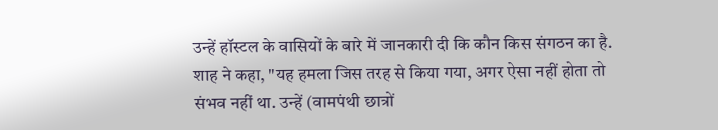उन्हें हॉस्टल के वासियों के बारे में जानकारी दी कि कौन किस संगठन का है. शाह ने कहा, "यह हमला जिस तरह से किया गया, अगर ऐसा नहीं होता तो संभव नहीं था. उन्हें (वामपंथी छात्रों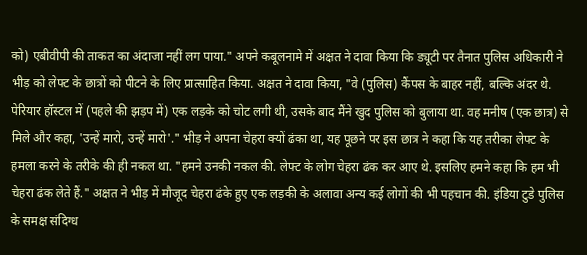को) एबीवीपी की ताकत का अंदाजा नहीं लग पाया." अपने कबूलनामे में अक्षत ने दावा किया कि ड्यूटी पर तैनात पुलिस अधिकारी ने भीड़ को लेफ्ट के छात्रों को पीटने के लिए प्रात्साहित किया. अक्षत ने दावा किया, "वे (पुलिस) कैंपस के बाहर नहीं, बल्कि अंदर थे. पेरियार हॉस्टल में (पहले की झड़प में) एक लड़के को चोट लगी थी, उसके बाद मैंने खुद पुलिस को बुलाया था. वह मनीष (एक छात्र) से मिले और कहा, 'उन्हें मारो, उन्हें मारो'." भीड़ ने अपना चेहरा क्यों ढंका था, यह पूछने पर इस छात्र ने कहा कि यह तरीका लेफ्ट के हमला करने के तरीके की ही नकल था. "हमने उनकी नकल की. लेफ्ट के लोग चेहरा ढंक कर आए थे. इसलिए हमने कहा कि हम भी चेहरा ढंक लेते हैं." अक्षत ने भीड़ में मौजूद चेहरा ढंके हुए एक लड़की के अलावा अन्य कई लोगों की भी पहचान की. इंडिया टुडे पुलिस के समक्ष संदिग्ध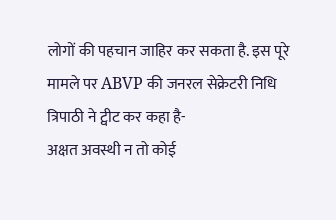लोगों की पहचान जाहिर कर सकता है. इस पूरे मामले पर ABVP की जनरल सेक्रेटरी निधि त्रिपाठी ने ट्वीट कर कहा है-
अक्षत अवस्थी न तो कोई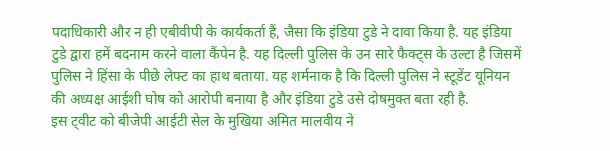पदाधिकारी और न ही एबीवीपी के कार्यकर्ता हैं, जैसा कि इंडिया टुडे ने दावा किया है. यह इंडिया टुडे द्वारा हमें बदनाम करने वाला कैंपेन है. यह दिल्ली पुलिस के उन सारे फैक्ट्स के उल्टा है जिसमें पुलिस ने हिंसा के पीछे लेफ्ट का हाथ बताया. यह शर्मनाक है कि दिल्ली पुलिस ने स्टूडेंट यूनियन की अध्यक्ष आईशी घोष को आरोपी बनाया है और इंडिया टुडे उसे दोषमुक्त बता रही है.
इस ट्वीट को बीजेपी आईटी सेल के मुखिया अमित मालवीय ने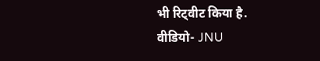भी रिट्वीट किया है.
वीडियो- JNU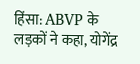हिंसा: ABVP के लड़कों ने कहा, योगेंद्र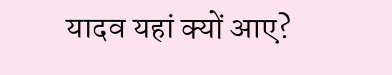यादव यहां क्यों आए?